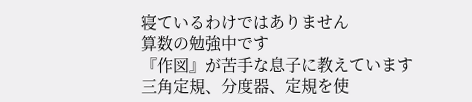寝ているわけではありません
算数の勉強中です
『作図』が苦手な息子に教えています
三角定規、分度器、定規を使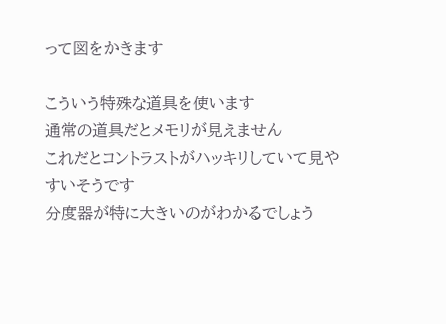って図をかきます

こういう特殊な道具を使います
通常の道具だとメモリが見えません
これだとコントラストがハッキリしていて見やすいそうです
分度器が特に大きいのがわかるでしょう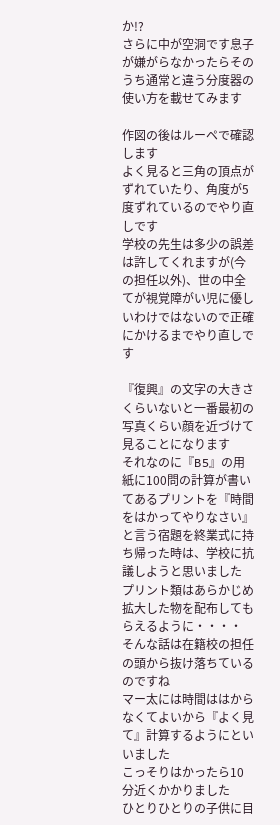か!?
さらに中が空洞です息子が嫌がらなかったらそのうち通常と違う分度器の使い方を載せてみます

作図の後はルーペで確認します
よく見ると三角の頂点がずれていたり、角度が5度ずれているのでやり直しです
学校の先生は多少の誤差は許してくれますが(今の担任以外)、世の中全てが視覚障がい児に優しいわけではないので正確にかけるまでやり直しです

『復興』の文字の大きさくらいないと一番最初の写真くらい顔を近づけて見ることになります
それなのに『B5』の用紙に100問の計算が書いてあるプリントを『時間をはかってやりなさい』と言う宿題を終業式に持ち帰った時は、学校に抗議しようと思いました
プリント類はあらかじめ拡大した物を配布してもらえるように・・・・
そんな話は在籍校の担任の頭から抜け落ちているのですね
マー太には時間ははからなくてよいから『よく見て』計算するようにといいました
こっそりはかったら10分近くかかりました
ひとりひとりの子供に目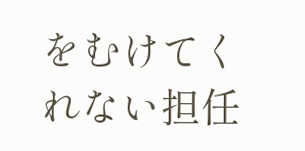をむけてくれない担任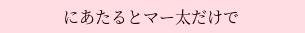にあたるとマー太だけで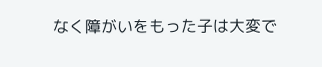なく障がいをもった子は大変で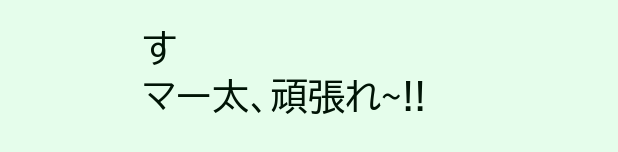す
マー太、頑張れ~!!